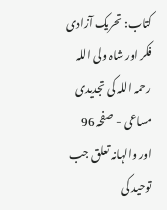کتاب: تحریک آزادی فکر اور شاہ ولی اللہ رحمہ اللہ کی تجدیدی مساعی - صفحہ 96
اور والہانہ تعلق جب توحید کی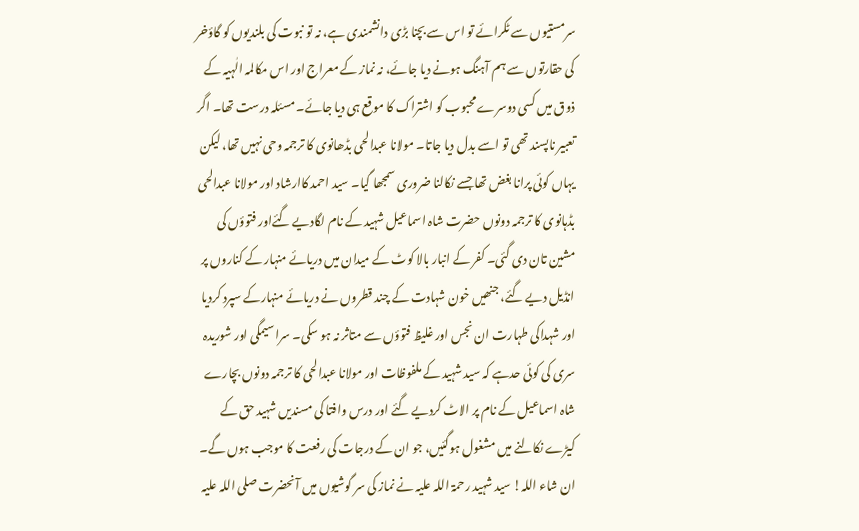سرمستیوں سے ٹکرائے تو اس سے بچنا بڑی دانشمندی ہے، نہ تو نبوت کی بلندیوں کو گاؤخر کی حقارتوں سے ہم آہنگ ہونے دیا جائے، نہ نماز کے معراج اور اس مکالمہ الٰہیہ کے ذوق میں کسی دوسرے محبوب کو اشتراک کا موقع ہی دیا جائے۔ مسئلہ درست تھا۔ اگر تعبیر ناپسند تھی تو اسے بدل دیا جاتا۔ مولانا عبدالحی بڈھانوی کا ترجمہ وحی نہیں تھا، لیکن یہاں کوئی پرانا بغض تھا جسے نکالنا ضروری سمجھا گیا۔ سید احمد کاارشاد اور مولانا عبدالحی بڈہانوی کا ترجمہ دونوں حضرت شاہ اسماعیل شہید کے نام لگادیے گئےاور فتوؤں کی مشین تان دی گئی۔ کفر کے انبار بالا کوٹ کے میدان میں دریائے منہار کے کناروں پر انڈیل دیے گئے، جنھیں خون شہادت کے چند قطروں نے دریائے منہارکے سپرد کردیا اور شہداکی طہارت ان نجس اور غلیظ فتوؤں سے متاثر نہ ہو سکی۔ سراسیمگی اور شوریدہ سری کی کوئی حدہے کہ سید شہید کے ملفوظات اور مولانا عبدالحی کا ترجمہ دونوں بچارے شاہ اسماعیل کے نام پر الاٹ کردیے گئے اور درس وافتا کی مسندیں شہید حق کے کیڑے نکالنے میں مشغول ہوگئیں، جو ان کے درجات کی رفعت کا موجب ہوں گے۔ ان شاء اللہ! سید شہید رحمۃ اللہ علیہ نے نماز کی سر گوشیوں میں آنحضرت صلی اللہ علیہ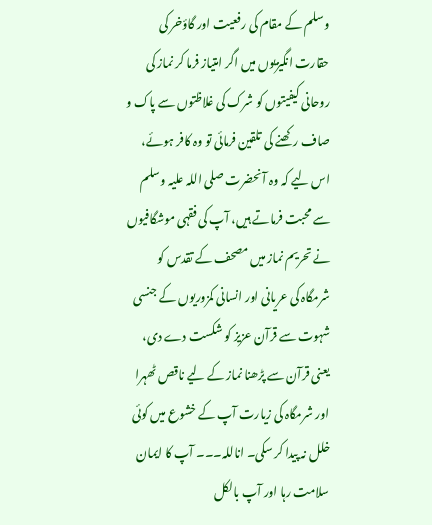وسلم کے مقام کی رفعیت اور گاؤخر کی حقارت انگیزیوں میں اگر امتیاز فرما کر نماز کی روحانی کیفیتوں کو شرک کی غلاظتوں سے پاک و صاف رکھنے کی تلقین فرمائی تو وہ کافر ہوئے، اس لیے کہ وہ آنحضرت صلی اللہ علیہ وسلم سے محبت فرماتے ہیں، آپ کی فقہی موشگافیوں نے تحریم نماز میں مصحف کے تقدس کو شرمگاہ کی عریانی اور انسانی کمزوریوں کے جنسی شہوت سے قرآن عزیز کو شکست دے دی، یعنی قرآن سے پڑھنا نماز کے لیے ناقص ٹھہرا اور شرمگاہ کی زیارت آپ کے خشوع میں کوئی خلل نہ پیدا کر سکی۔ اناللہ۔۔۔ آپ کا ایمان سلامت رہا اور آپ بالکل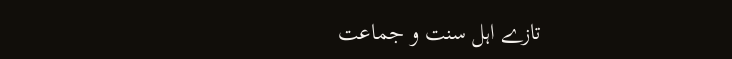تازے اہل سنت و جماعت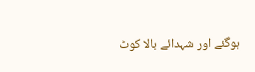ہوگئے اور شہدائے بالا کوٹ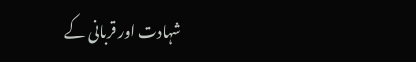شہادت اور قربانی کے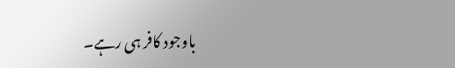باوجود کافر ہی رہے۔